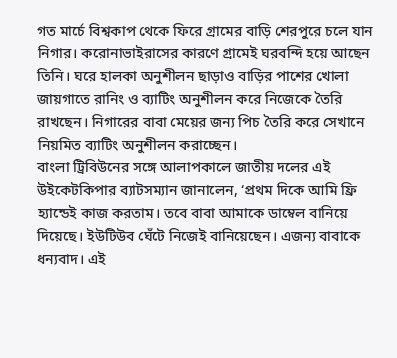গত মার্চে বিশ্বকাপ থেকে ফিরে গ্রামের বাড়ি শেরপুরে চলে যান নিগার। করোনাভাইরাসের কারণে গ্রামেই ঘরবন্দি হয়ে আছেন তিনি। ঘরে হালকা অনুশীলন ছাড়াও বাড়ির পাশের খোলা জায়গাতে রানিং ও ব্যাটিং অনুশীলন করে নিজেকে তৈরি রাখছেন। নিগারের বাবা মেয়ের জন্য পিচ তৈরি করে সেখানে নিয়মিত ব্যাটিং অনুশীলন করাচ্ছেন।
বাংলা ট্রিবিউনের সঙ্গে আলাপকালে জাতীয় দলের এই উইকেটকিপার ব্যাটসম্যান জানালেন, ‘প্রথম দিকে আমি ফ্রি হ্যান্ডেই কাজ করতাম। তবে বাবা আমাকে ডাম্বেল বানিয়ে দিয়েছে। ইউটিউব ঘেঁটে নিজেই বানিয়েছেন। এজন্য বাবাকে ধন্যবাদ। এই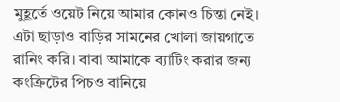মুহূর্তে ওয়েট নিয়ে আমার কোনও চিন্তা নেই। এটা ছাড়াও বাড়ির সামনের খোলা জায়গাতে রানিং করি। বাবা আমাকে ব্যাটিং করার জন্য কংক্রিটের পিচও বানিয়ে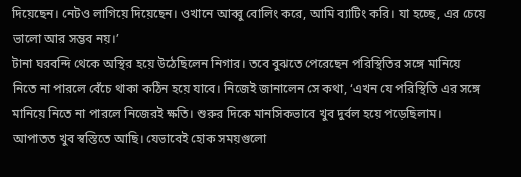দিয়েছেন। নেটও লাগিয়ে দিয়েছেন। ওখানে আব্বু বোলিং করে, আমি ব্যাটিং করি। যা হচ্ছে, এর চেয়ে ভালো আর সম্ভব নয়।’
টানা ঘরবন্দি থেকে অস্থির হয়ে উঠেছিলেন নিগার। তবে বুঝতে পেরেছেন পরিস্থিতির সঙ্গে মানিয়ে নিতে না পারলে বেঁচে থাকা কঠিন হয়ে যাবে। নিজেই জানালেন সে কথা, ‘এখন যে পরিস্থিতি এর সঙ্গে মানিয়ে নিতে না পারলে নিজেরই ক্ষতি। শুরুর দিকে মানসিকভাবে খুব দুর্বল হয়ে পড়েছিলাম। আপাতত খুব স্বস্তিতে আছি। যেভাবেই হোক সময়গুলো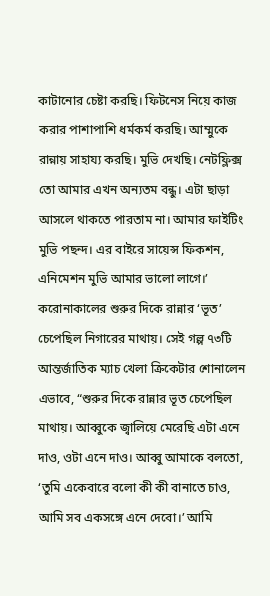কাটানোর চেষ্টা করছি। ফিটনেস নিয়ে কাজ করার পাশাপাশি ধর্মকর্ম করছি। আম্মুকে রান্নায় সাহায্য করছি। মুভি দেখছি। নেটফ্লিক্স তো আমার এখন অন্যতম বন্ধু। এটা ছাড়া আসলে থাকতে পারতাম না। আমার ফাইটিং মুভি পছন্দ। এর বাইরে সায়েন্স ফিকশন, এনিমেশন মুভি আমার ভালো লাগে।’
করোনাকালের শুরুর দিকে রান্নার ‘ভূত’ চেপেছিল নিগারের মাথায়। সেই গল্প ৭৩টি আন্তর্জাতিক ম্যাচ খেলা ক্রিকেটার শোনালেন এভাবে, “শুরুর দিকে রান্নার ভূত চেপেছিল মাথায়। আব্বুকে জ্বালিয়ে মেরেছি এটা এনে দাও, ওটা এনে দাও। আব্বু আমাকে বলতো, ‘তুমি একেবারে বলো কী কী বানাতে চাও, আমি সব একসঙ্গে এনে দেবো।’ আমি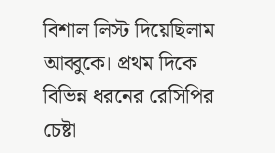বিশাল লিস্ট দিয়েছিলাম আব্বুকে। প্রথম দিকে বিভিন্ন ধরনের রেসিপির চেষ্টা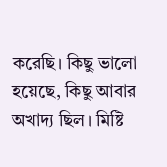করেছি। কিছু ভালো হয়েছে, কিছু আবার অখাদ্য ছিল। মিষ্টি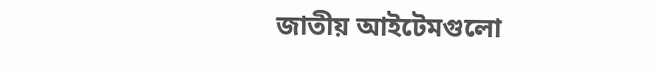জাতীয় আইটেমগুলো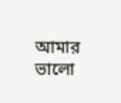আমার ভালো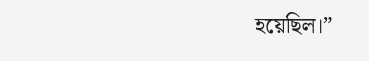হয়েছিল।”